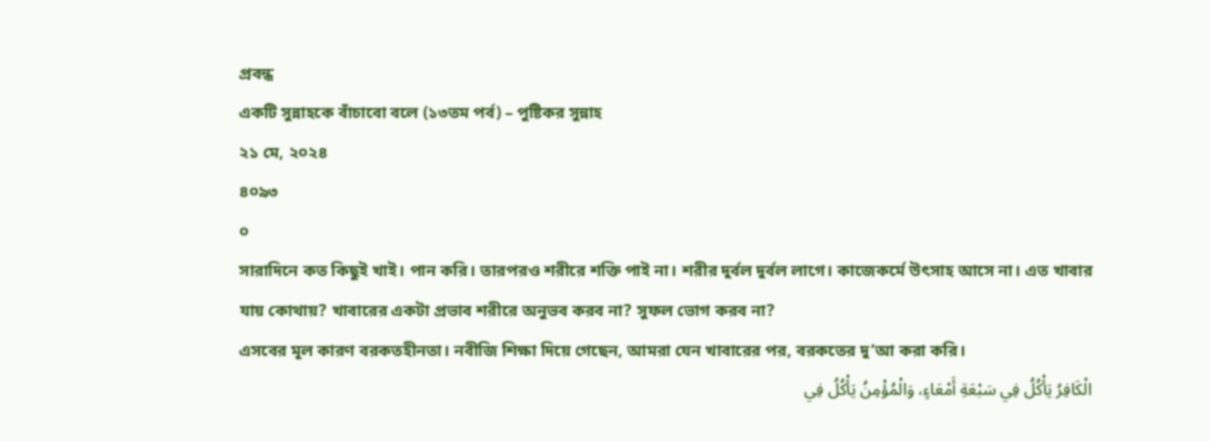প্রবন্ধ
একটি সুন্নাহকে বাঁচাবো বলে (১৩তম পর্ব) – পুষ্টিকর সুন্নাহ
২১ মে, ২০২৪
৪০৯৩
০
সারাদিনে কত কিছুই খাই। পান করি। তারপরও শরীরে শক্তি পাই না। শরীর দুর্বল দুর্বল লাগে। কাজেকর্মে উৎসাহ আসে না। এত খাবার যায় কোথায়? খাবারের একটা প্রভাব শরীরে অনুভব করব না? সুফল ভোগ করব না?
এসবের মূল কারণ বরকতহীনতা। নবীজি শিক্ষা দিয়ে গেছেন, আমরা যেন খাবারের পর, বরকতের দু‘আ করা করি।
الْكَافِرُ يَأْكُلُ فِي سَبْعَةِ أَمْعَاءٍ، وَالْمُؤْمِنُ يَأْكُلُ فِي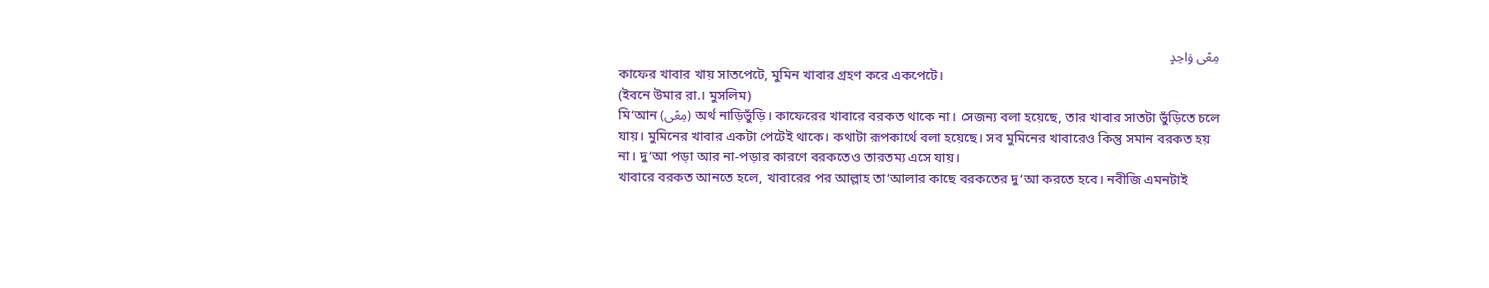مِعًى وَاحِدٍ
কাফের খাবার খায় সাতপেটে, মুমিন খাবার গ্রহণ করে একপেটে।
(ইবনে উমার রা.। মুসলিম)
মি‘আন (مِعًى) অর্থ নাড়িভুঁড়ি। কাফেরের খাবারে বরকত থাকে না। সেজন্য বলা হয়েছে, তার খাবার সাতটা ভুঁড়িতে চলে যায়। মুমিনের খাবার একটা পেটেই থাকে। কথাটা রূপকার্থে বলা হয়েছে। সব মুমিনের খাবারেও কিন্তু সমান বরকত হয় না। দু‘আ পড়া আর না-পড়ার কারণে বরকতেও তারতম্য এসে যায়।
খাবারে বরকত আনতে হলে, খাবারের পর আল্লাহ তা‘আলার কাছে বরকতের দু‘আ করতে হবে। নবীজি এমনটাই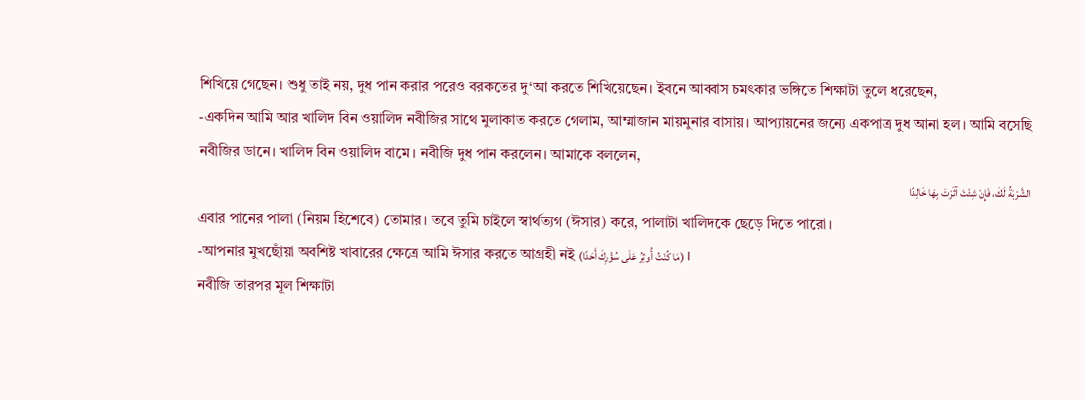শিখিয়ে গেছেন। শুধু তাই নয়, দুধ পান করার পরেও বরকতের দু‘আ করতে শিখিয়েছেন। ইবনে আব্বাস চমৎকার ভঙ্গিতে শিক্ষাটা তুলে ধরেছেন,
-একদিন আমি আর খালিদ বিন ওয়ালিদ নবীজির সাথে মুলাকাত করতে গেলাম, আম্মাজান মায়মুনার বাসায়। আপ্যায়নের জন্যে একপাত্র দুধ আনা হল। আমি বসেছি নবীজির ডানে। খালিদ বিন ওয়ালিদ বামে। নবীজি দুধ পান করলেন। আমাকে বললেন,
الشَّرْبَةُ لَكَ، فَإِنْ شِئْتَ آثَرْتَ بِهَا خَالِدًا
এবার পানের পালা (নিয়ম হিশেবে) তোমার। তবে তুমি চাইলে স্বার্থত্যগ (ঈসার) করে, পালাটা খালিদকে ছেড়ে দিতে পারো।
-আপনার মুখছোঁয়া অবশিষ্ট খাবারের ক্ষেত্রে আমি ঈসার করতে আগ্রহী নই (مَا كُنْتُ أُوثِرُ عَلَى سُؤْرِكَ أَحَدًا)।
নবীজি তারপর মূল শিক্ষাটা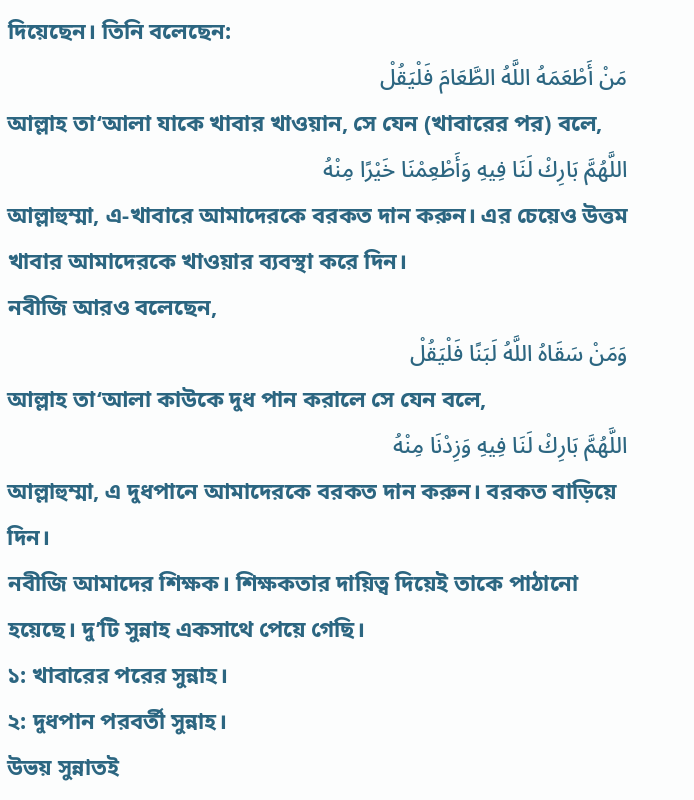দিয়েছেন। তিনি বলেছেন:
مَنْ أَطْعَمَهُ اللَّهُ الطَّعَامَ فَلْيَقُلْ
আল্লাহ তা‘আলা যাকে খাবার খাওয়ান, সে যেন (খাবারের পর) বলে,
اللَّهُمَّ بَارِكْ لَنَا فِيهِ وَأَطْعِمْنَا خَيْرًا مِنْهُ
আল্লাহুম্মা, এ-খাবারে আমাদেরকে বরকত দান করুন। এর চেয়েও উত্তম খাবার আমাদেরকে খাওয়ার ব্যবস্থা করে দিন।
নবীজি আরও বলেছেন,
وَمَنْ سَقَاهُ اللَّهُ لَبَنًا فَلْيَقُلْ
আল্লাহ তা‘আলা কাউকে দুধ পান করালে সে যেন বলে,
اللَّهُمَّ بَارِكْ لَنَا فِيهِ وَزِدْنَا مِنْهُ
আল্লাহুম্মা, এ দুধপানে আমাদেরকে বরকত দান করুন। বরকত বাড়িয়ে দিন।
নবীজি আমাদের শিক্ষক। শিক্ষকতার দায়িত্ব দিয়েই তাকে পাঠানো হয়েছে। দু’টি সুন্নাহ একসাথে পেয়ে গেছি।
১: খাবারের পরের সুন্নাহ।
২: দুধপান পরবর্তী সুন্নাহ।
উভয় সুন্নাতই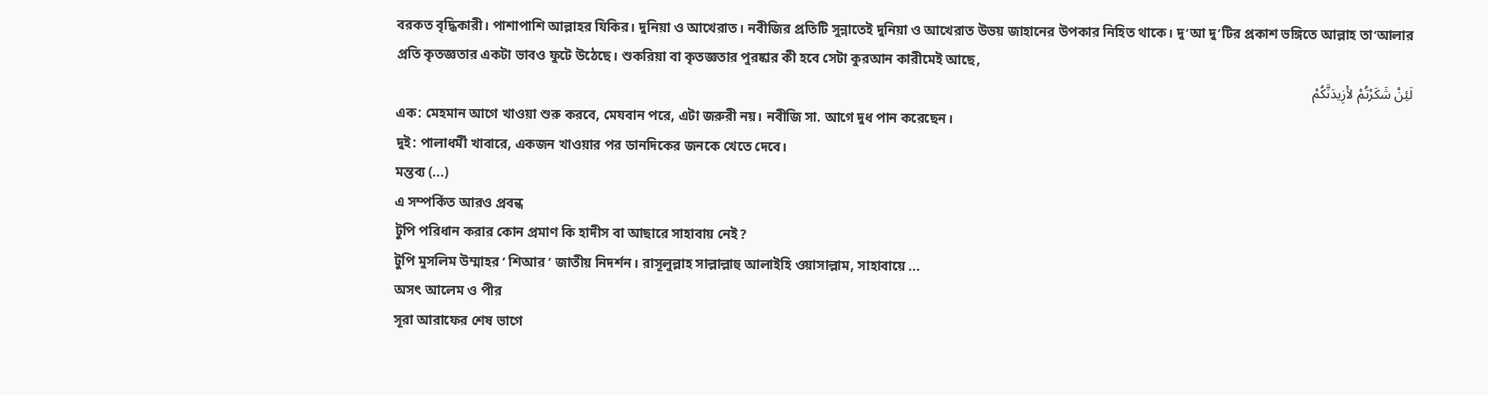বরকত বৃদ্ধিকারী। পাশাপাশি আল্লাহর যিকির। দুনিয়া ও আখেরাত। নবীজির প্রতিটি সুন্নাতেই দুনিয়া ও আখেরাত উভয় জাহানের উপকার নিহিত থাকে। দু‘আ দু’টির প্রকাশ ভঙ্গিতে আল্লাহ তা‘আলার প্রতি কৃতজ্ঞতার একটা ভাবও ফুটে উঠেছে। শুকরিয়া বা কৃতজ্ঞতার পুরষ্কার কী হবে সেটা কুরআন কারীমেই আছে,
لَئِنْ شَكَرْتُمْ لأَزِيدَنَّكُمْ
এক: মেহমান আগে খাওয়া শুরু করবে, মেযবান পরে, এটা জরুরী নয়। নবীজি সা. আগে দুধ পান করেছেন।
দুই: পালাধর্মী খাবারে, একজন খাওয়ার পর ডানদিকের জনকে খেতে দেবে।
মন্তব্য (...)
এ সম্পর্কিত আরও প্রবন্ধ
টুপি পরিধান করার কোন প্রমাণ কি হাদীস বা আছারে সাহাবায় নেই?
টুপি মুসলিম উম্মাহর ‘ শিআর ’ জাতীয় নিদর্শন। রাসূলুল্লাহ সাল্লাল্লাহু আলাইহি ওয়াসাল্লাম, সাহাবায়ে ...
অসৎ আলেম ও পীর
সূরা আরাফের শেষ ভাগে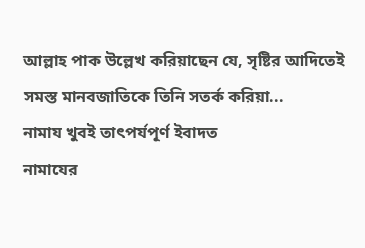আল্লাহ পাক উল্লেখ করিয়াছেন যে, সৃষ্টির আদিতেই সমস্ত মানবজাতিকে তিনি সতর্ক করিয়া...
নামায খুবই তাৎপর্যপূর্ণ ইবাদত
নামাযের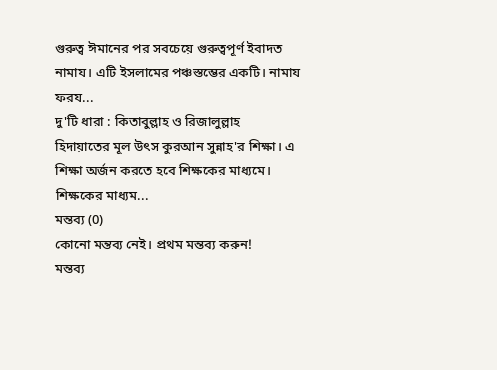গুরুত্ব ঈমানের পর সবচেয়ে গুরুত্বপূর্ণ ইবাদত নামায। এটি ইসলামের পঞ্চস্তম্ভের একটি। নামায ফরয...
দু'টি ধারা : কিতাবুল্লাহ ও রিজালুল্লাহ
হিদায়াতের মূল উৎস কুরআন সুন্নাহ'র শিক্ষা। এ শিক্ষা অর্জন করতে হবে শিক্ষকের মাধ্যমে। শিক্ষকের মাধ্যম...
মন্তব্য (0)
কোনো মন্তব্য নেই। প্রথম মন্তব্য করুন!
মন্তব্য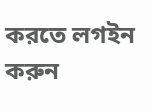করতে লগইন করুন